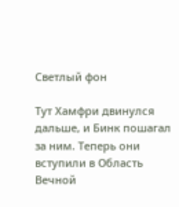Светлый фон

Тут Хамфри двинулся дальше, и Бинк пошагал за ним. Теперь они вступили в Область Вечной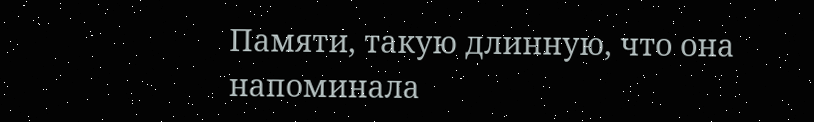Памяти, такую длинную, что она напоминала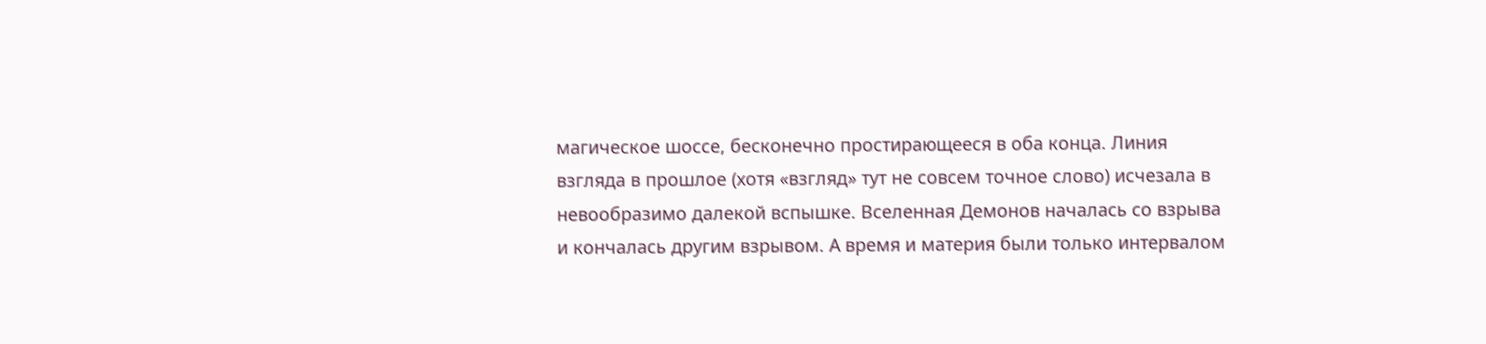магическое шоссе, бесконечно простирающееся в оба конца. Линия взгляда в прошлое (хотя «взгляд» тут не совсем точное слово) исчезала в невообразимо далекой вспышке. Вселенная Демонов началась со взрыва и кончалась другим взрывом. А время и материя были только интервалом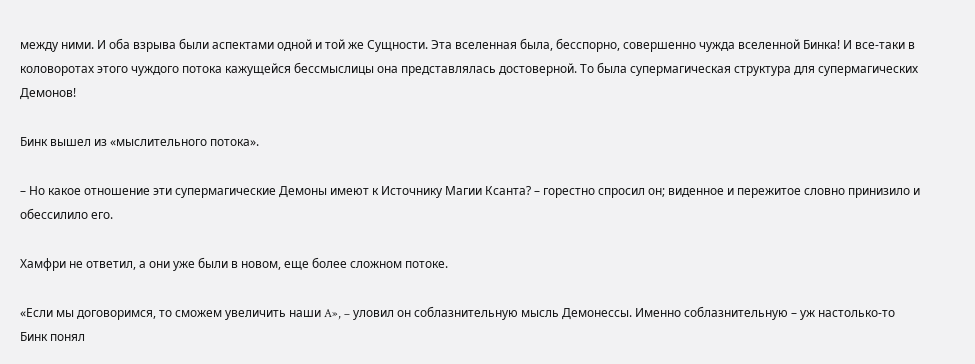между ними. И оба взрыва были аспектами одной и той же Сущности. Эта вселенная была, бесспорно, совершенно чужда вселенной Бинка! И все-таки в коловоротах этого чуждого потока кажущейся бессмыслицы она представлялась достоверной. То была супермагическая структура для супермагических Демонов!

Бинк вышел из «мыслительного потока».

– Но какое отношение эти супермагические Демоны имеют к Источнику Магии Ксанта? – горестно спросил он; виденное и пережитое словно принизило и обессилило его.

Хамфри не ответил, а они уже были в новом, еще более сложном потоке.

«Если мы договоримся, то сможем увеличить наши A», – уловил он соблазнительную мысль Демонессы. Именно соблазнительную – уж настолько-то Бинк понял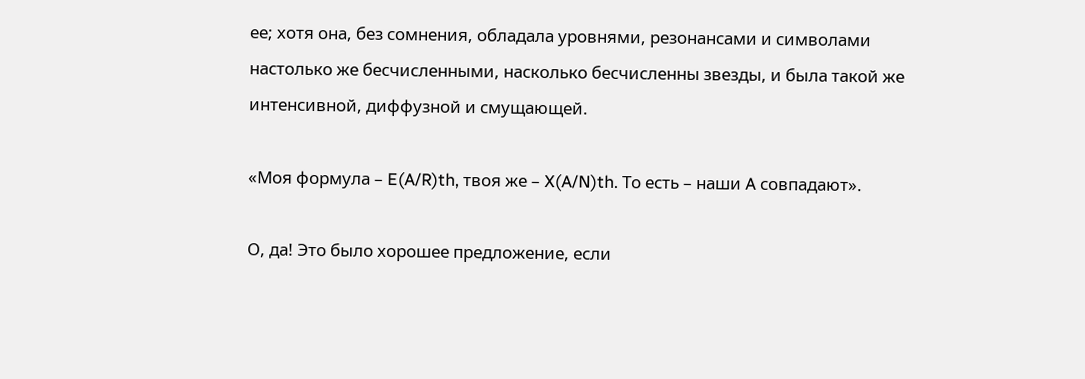ее; хотя она, без сомнения, обладала уровнями, резонансами и символами настолько же бесчисленными, насколько бесчисленны звезды, и была такой же интенсивной, диффузной и смущающей.

«Моя формула – E(A/R)th, твоя же – X(A/N)th. То есть – наши A совпадают».

О, да! Это было хорошее предложение, если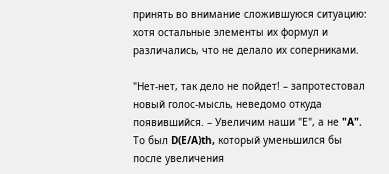принять во внимание сложившуюся ситуацию: хотя остальные элементы их формул и различались, что не делало их соперниками.

"Нет-нет, так дело не пойдет! – запротестовал новый голос-мысль, неведомо откуда появившийся. – Увеличим наши "Е", а не "A". То был D(E/A)th, который уменьшился бы после увеличения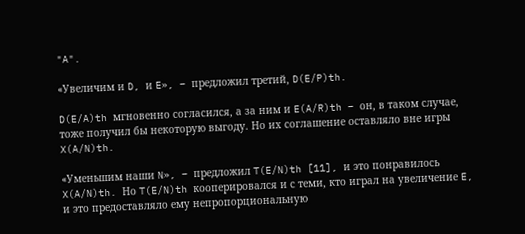"A".

«Увеличим и D, и E», – предложил третий, D(E/P)th.

D(E/A)th мгновенно согласился, а за ним и E(A/R)th – он, в таком случае, тоже получил бы некоторую выгоду. Но их соглашение оставляло вне игры X(A/N)th.

«Уменьшим наши N», – предложил T(E/N)th [11], и это понравилось X(A/N)th. Но T(E/N)th кооперировался и с теми, кто играл на увеличение E, и это предоставляло ему непропорциональную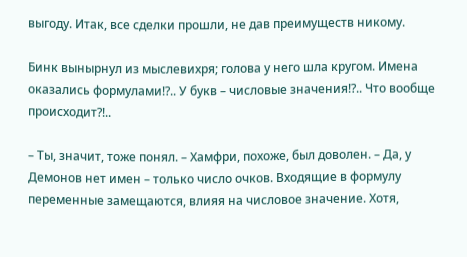выгоду. Итак, все сделки прошли, не дав преимуществ никому.

Бинк вынырнул из мыслевихря; голова у него шла кругом. Имена оказались формулами!?.. У букв – числовые значения!?.. Что вообще происходит?!..

– Ты, значит, тоже понял. – Хамфри, похоже, был доволен. – Да, у Демонов нет имен – только число очков. Входящие в формулу переменные замещаются, влияя на числовое значение. Хотя,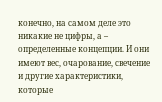конечно, на самом деле это никакие не цифры, а – определенные концепции. И они имеют вес, очарование, свечение и другие характеристики, которые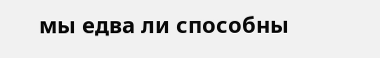мы едва ли способны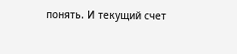понять. И текущий счет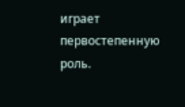играет первостепенную роль.